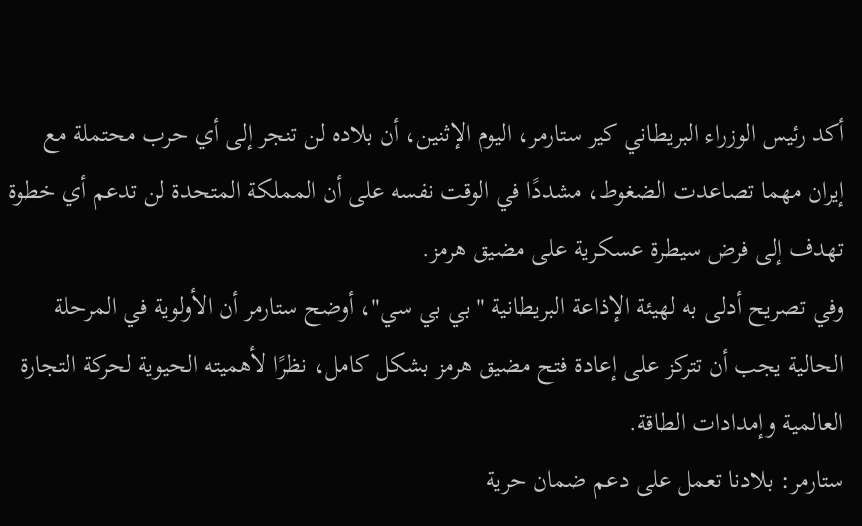أكد رئيس الوزراء البريطاني كير ستارمر، اليوم الإثنين، أن بلاده لن تنجر إلى أي حرب محتملة مع إيران مهما تصاعدت الضغوط، مشددًا في الوقت نفسه على أن المملكة المتحدة لن تدعم أي خطوة تهدف إلى فرض سيطرة عسكرية على مضيق هرمز.
وفي تصريح أدلى به لهيئة الإذاعة البريطانية "بي بي سي"، أوضح ستارمر أن الأولوية في المرحلة الحالية يجب أن تتركز على إعادة فتح مضيق هرمز بشكل كامل، نظرًا لأهميته الحيوية لحركة التجارة العالمية وإمدادات الطاقة.
ستارمر: بلادنا تعمل على دعم ضمان حرية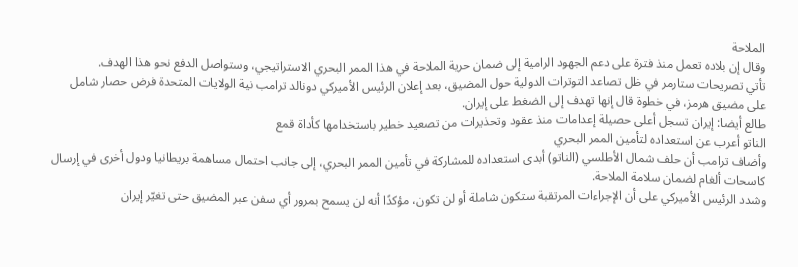الملاحة
وقال إن بلاده تعمل منذ فترة على دعم الجهود الرامية إلى ضمان حرية الملاحة في هذا الممر البحري الاستراتيجي، وستواصل الدفع نحو هذا الهدف.
تأتي تصريحات ستارمر في ظل تصاعد التوترات الدولية حول المضيق، بعد إعلان الرئيس الأميركي دونالد ترامب نية الولايات المتحدة فرض حصار شامل على مضيق هرمز، في خطوة قال إنها تهدف إلى الضغط على إيران.
طالع أيضا: إيران تسجل أعلى حصيلة إعدامات منذ عقود وتحذيرات من تصعيد خطير باستخدامها كأداة قمع
الناتو أعرب عن استعداده لتأمين الممر البحري
وأضاف ترامب أن حلف شمال الأطلسي (الناتو) أبدى استعداده للمشاركة في تأمين الممر البحري، إلى جانب احتمال مساهمة بريطانيا ودول أخرى في إرسال كاسحات ألغام لضمان سلامة الملاحة.
وشدد الرئيس الأميركي على أن الإجراءات المرتقبة ستكون شاملة أو لن تكون، مؤكدًا أنه لن يسمح بمرور أي سفن عبر المضيق حتى تغيّر إيران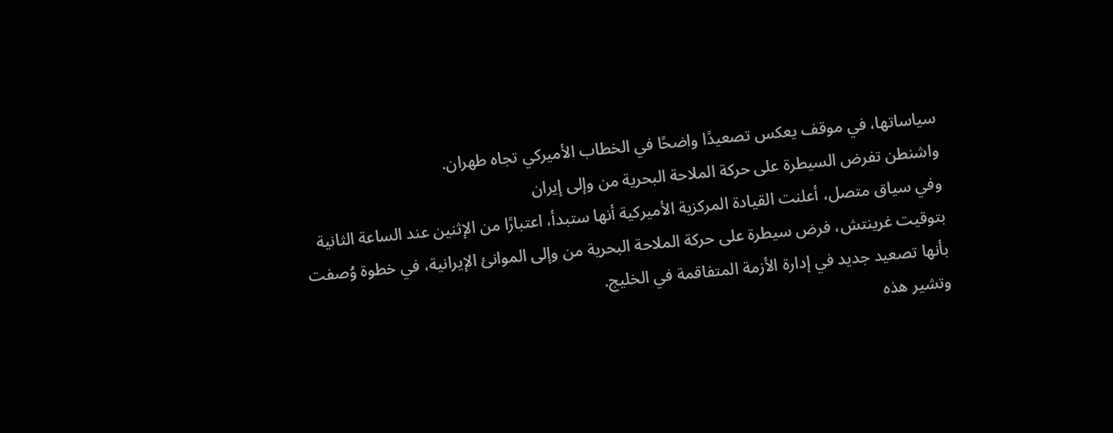سياساتها، في موقف يعكس تصعيدًا واضحًا في الخطاب الأميركي تجاه طهران.
واشنطن تفرض السيطرة على حركة الملاحة البحرية من وإلى إيران
وفي سياق متصل، أعلنت القيادة المركزية الأميركية أنها ستبدأ، اعتبارًا من الإثنين عند الساعة الثانية بتوقيت غرينتش، فرض سيطرة على حركة الملاحة البحرية من وإلى الموانئ الإيرانية، في خطوة وُصفت بأنها تصعيد جديد في إدارة الأزمة المتفاقمة في الخليج.
وتشير هذه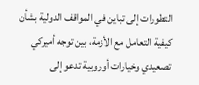التطورات إلى تباين في المواقف الدولية بشأن كيفية التعامل مع الأزمة، بين توجه أميركي تصعيدي وخيارات أوروبية تدعو إلى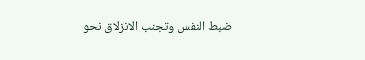ضبط النفس وتجنب الانزلاق نحو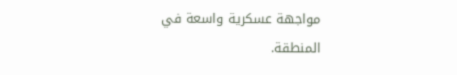مواجهة عسكرية واسعة في المنطقة.